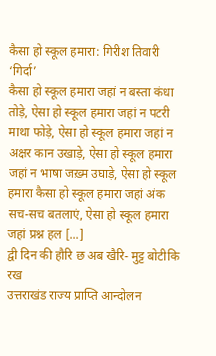कैसा हो स्कूल हमारा: गिरीश तिवारी ‘गिर्दा’
कैसा हो स्कूल हमारा जहां न बस्ता कंधा तोड़े, ऐसा हो स्कूल हमारा जहां न पटरी माथा फोड़े, ऐसा हो स्कूल हमारा जहां न अक्षर कान उखाड़े, ऐसा हो स्कूल हमारा जहां न भाषा जख़्म उघाड़े, ऐसा हो स्कूल हमारा कैसा हो स्कूल हमारा जहां अंक सच-सच बतलाएं, ऐसा हो स्कूल हमारा जहां प्रश्न हल [...]
द्वी दिन की हौरि छ अब खैरि- मुट्ट बोटीकि रख
उत्तराखंड राज्य प्राप्ति आन्दोलन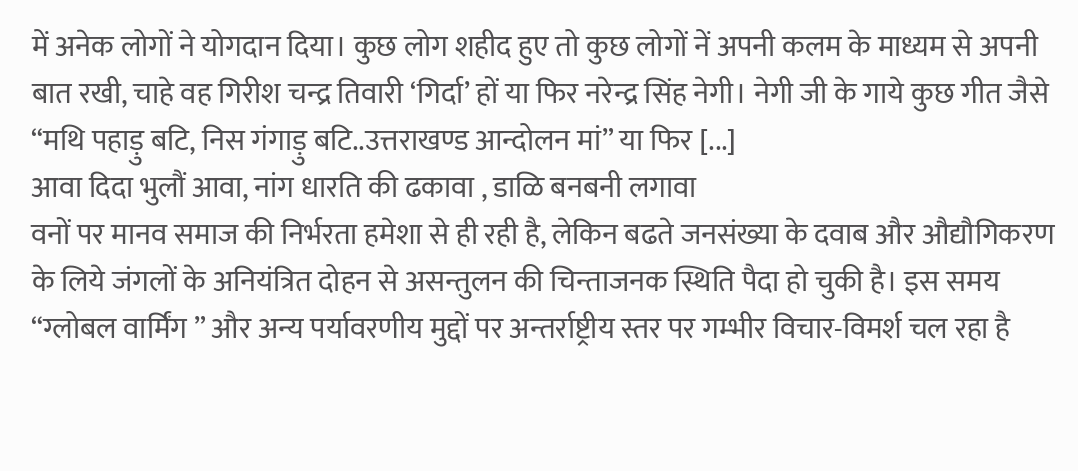में अनेक लोगों ने योगदान दिया। कुछ लोग शहीद हुए तो कुछ लोगों नें अपनी कलम के माध्यम से अपनी बात रखी, चाहे वह गिरीश चन्द्र तिवारी ‘गिर्दा’ हों या फिर नरेन्द्र सिंह नेगी। नेगी जी के गाये कुछ गीत जैसे “मथि पहाड़ु बटि, निस गंगाड़ु बटि..उत्तराखण्ड आन्दोलन मां” या फिर [...]
आवा दिदा भुलौं आवा, नांग धारति की ढकावा , डाळि बनबनी लगावा
वनों पर मानव समाज की निर्भरता हमेशा से ही रही है, लेकिन बढते जनसंख्या के दवाब और औद्यौगिकरण के लिये जंगलों के अनियंत्रित दोहन से असन्तुलन की चिन्ताजनक स्थिति पैदा हो चुकी है। इस समय “ग्लोबल वार्मिंग ” और अन्य पर्यावरणीय मुद्दों पर अन्तर्राष्ट्रीय स्तर पर गम्भीर विचार-विमर्श चल रहा है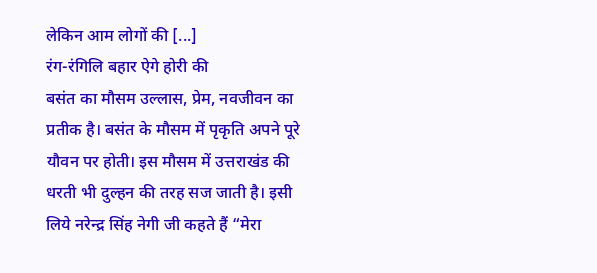लेकिन आम लोगों की [...]
रंग-रंगिलि बहार ऐगे होरी की
बसंत का मौसम उल्लास, प्रेम, नवजीवन का प्रतीक है। बसंत के मौसम में पृकृति अपने पूरे यौवन पर होती। इस मौसम में उत्तराखंड की धरती भी दुल्हन की तरह सज जाती है। इसी लिये नरेन्द्र सिंह नेगी जी कहते हैं “मेरा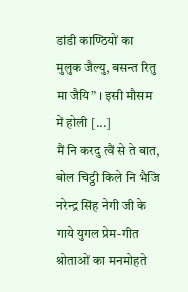डांडी काण्ठियों का मुलुक जैल्यु, बसन्त रितु मा जैयि” । इसी मौसम में होली [...]
मैं नि करदु त्वैं से ते बात, बोल चिट्ठी किले नि भैजि
नरेन्द्र सिंह नेगी जी के गाये युगल प्रेम-गीत श्रोताओं का मनमोहते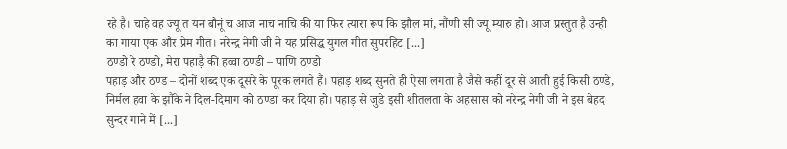रहे है। चाहे वह ज्यू त यन बौनूं च आज नाच नाचि की या फिर त्यारा रूप कि झौल मां, नौंणी सी ज्यू म्यारु हो। आज प्रस्तुत है उन्ही का गाया एक और प्रेम गीत। नरेन्द्र नेगी जी ने यह प्रसिद्ध युगल गीत सुपरहिट [...]
ठण्डो रे ठण्डो, मेरा पहाड़ै की हव्वा ठण्डी – पाणि ठण्डो
पहाड़ और ठण्ड – दोनों शब्द एक दूसरे के पूरक लगते हैं। पहाड़ शब्द सुनते ही ऐसा लगता है जैसे कहीं दूर से आती हुई किसी ठण्डे, निर्मल हवा के झौंके ने दिल-दिमाग को ठण्डा कर दिया हो। पहाड़ से जुडे इसी शीतलता के अहसास को नरेन्द्र नेगी जी ने इस बेहद सुन्दर गाने में [...]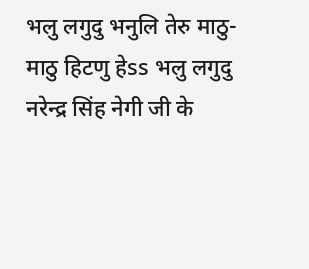भलु लगुदु भनुलि तेरु माठु-माठु हिटणु हेss भलु लगुदु
नरेन्द्र सिंह नेगी जी के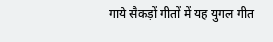गाये सैकड़ों गीतों में यह युगल गीत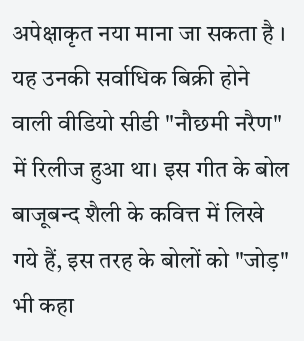अपेक्षाकृत नया माना जा सकता है । यह उनकी सर्वाधिक बिक्री होने वाली वीडियो सीडी "नौछमी नरैण" में रिलीज हुआ था। इस गीत के बोल बाजूबन्द शैली के कवित्त में लिखे गये हैं, इस तरह के बोलों को "जोड़" भी कहा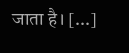जाता है। [...]